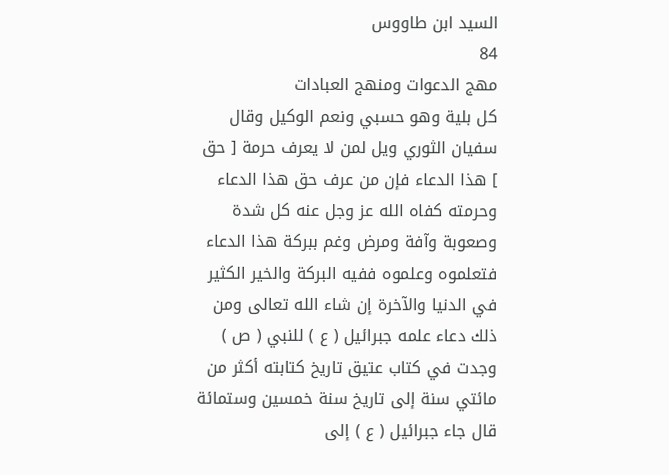السيد ابن طاووس
84
مهج الدعوات ومنهج العبادات
كل بلية وهو حسبي ونعم الوكيل وقال سفيان الثوري ويل لمن لا يعرف حرمة [ حق ] هذا الدعاء فإن من عرف حق هذا الدعاء وحرمته كفاه الله عز وجل عنه كل شدة وصعوبة وآفة ومرض وغم ببركة هذا الدعاء فتعلموه وعلموه ففيه البركة والخير الكثير في الدنيا والآخرة إن شاء الله تعالى ومن ذلك دعاء علمه جبرائيل ( ع ) للنبي ( ص ) وجدت في كتاب عتيق تاريخ كتابته أكثر من مائتي سنة إلى تاريخ سنة خمسين وستمائة قال جاء جبرائيل ( ع ) إلى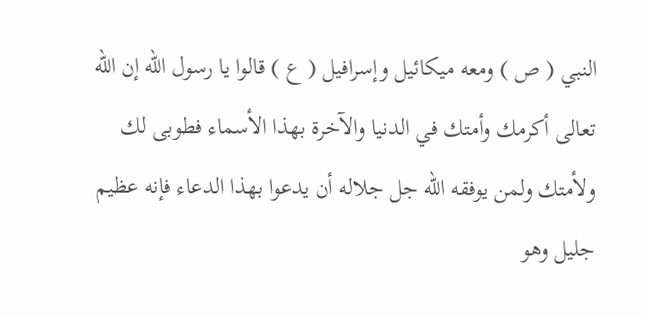النبي ( ص ) ومعه ميكائيل وإسرافيل ( ع ) قالوا يا رسول الله إن الله تعالى أكرمك وأمتك في الدنيا والآخرة بهذا الأسماء فطوبى لك ولأمتك ولمن يوفقه الله جل جلاله أن يدعوا بهذا الدعاء فإنه عظيم جليل وهو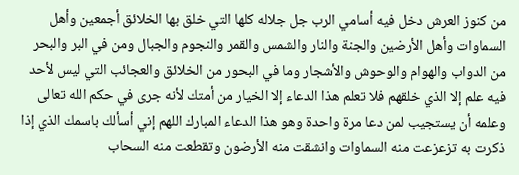من كنوز العرش دخل فيه أسامي الرب جل جلاله كلها التي خلق بها الخلائق أجمعين وأهل السماوات وأهل الأرضين والجنة والنار والشمس والقمر والنجوم والجبال ومن في البر والبحر من الدواب والهوام والوحوش والأشجار وما في البحور من الخلائق والعجائب التي ليس لأحد فيه علم إلا الذي خلقهم فلا تعلم هذا الدعاء إلا الخيار من أمتك لأنه جرى في حكم الله تعالى وعلمه أن يستجيب لمن دعا مرة واحدة وهو هذا الدعاء المبارك اللهم إني أسألك باسمك الذي إذا ذكرت به تزعزعت منه السماوات وانشقت منه الأرضون وتقطعت منه السحاب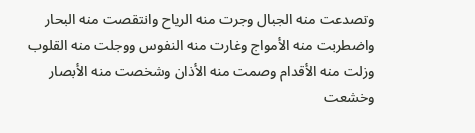وتصدعت منه الجبال وجرت منه الرياح وانتقصت منه البحار واضطربت منه الأمواج وغارت منه النفوس ووجلت منه القلوب وزلت منه الأقدام وصمت منه الأذان وشخصت منه الأبصار وخشعت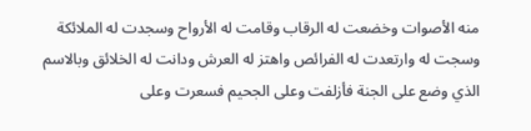منه الأصوات وخضعت له الرقاب وقامت له الأرواح وسجدت له الملائكة وسجت له وارتعدت له الفرائص واهتز له العرش ودانت له الخلائق وبالاسم الذي وضع على الجنة فأزلفت وعلى الجحيم فسعرت وعلى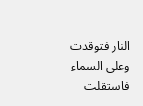النار فتوقدت وعلى السماء فاستقلت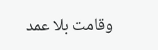وقامت بلا عمد